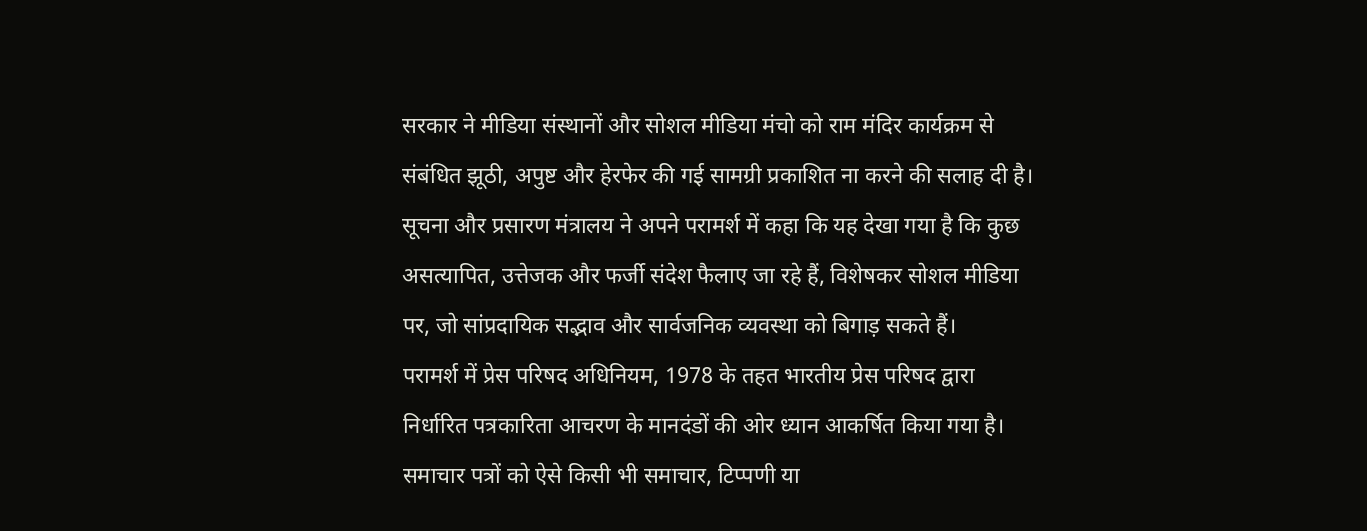सरकार ने मीडिया संस्थानों और सोशल मीडिया मंचो को राम मंदिर कार्यक्रम से संबंधित झूठी, अपुष्ट और हेरफेर की गई सामग्री प्रकाशित ना करने की सलाह दी है। सूचना और प्रसारण मंत्रालय ने अपने परामर्श में कहा कि यह देखा गया है कि कुछ असत्यापित, उत्तेजक और फर्जी संदेश फैलाए जा रहे हैं, विशेषकर सोशल मीडिया पर, जो सांप्रदायिक सद्भाव और सार्वजनिक व्यवस्था को बिगाड़ सकते हैं।
परामर्श में प्रेस परिषद अधिनियम, 1978 के तहत भारतीय प्रेस परिषद द्वारा निर्धारित पत्रकारिता आचरण के मानदंडों की ओर ध्यान आकर्षित किया गया है। समाचार पत्रों को ऐसे किसी भी समाचार, टिप्पणी या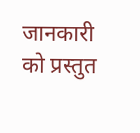जानकारी को प्रस्तुत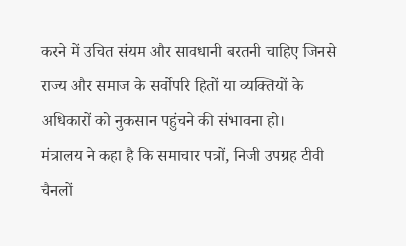करने में उचित संयम और सावधानी बरतनी चाहिए जिनसे राज्य और समाज के सर्वोपरि हितों या व्यक्तियों के अधिकारों को नुकसान पहुंचने की संभावना हो।
मंत्रालय ने कहा है कि समाचार पत्रों, निजी उपग्रह टीवी चैनलों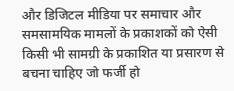और डिजिटल मीडिया पर समाचार और समसामयिक मामलों के प्रकाशकों को ऐसी किसी भी सामग्री के प्रकाशित या प्रसारण से बचना चाहिए जो फर्जी हो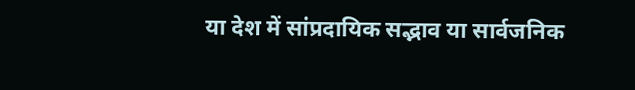या देश में सांप्रदायिक सद्भाव या सार्वजनिक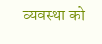व्यवस्था को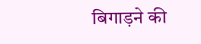बिगाड़ने की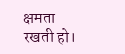क्षमता रखती हो।